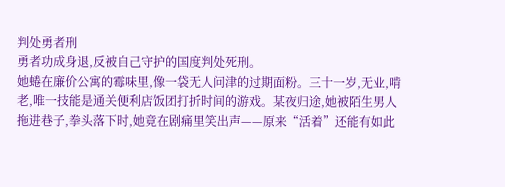判处勇者刑
勇者功成身退,反被自己守护的国度判处死刑。
她蜷在廉价公寓的霉味里,像一袋无人问津的过期面粉。三十一岁,无业,啃老,唯一技能是通关便利店饭团打折时间的游戏。某夜归途,她被陌生男人拖进巷子,拳头落下时,她竟在剧痛里笑出声——原来“活着”还能有如此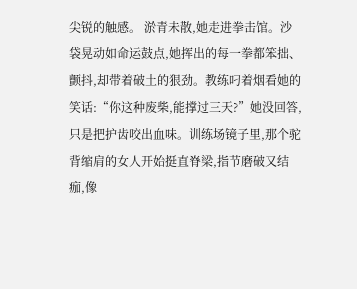尖锐的触感。 淤青未散,她走进拳击馆。沙袋晃动如命运鼓点,她挥出的每一拳都笨拙、颤抖,却带着破土的狠劲。教练叼着烟看她的笑话:“你这种废柴,能撑过三天?”她没回答,只是把护齿咬出血味。训练场镜子里,那个驼背缩肩的女人开始挺直脊梁,指节磨破又结痂,像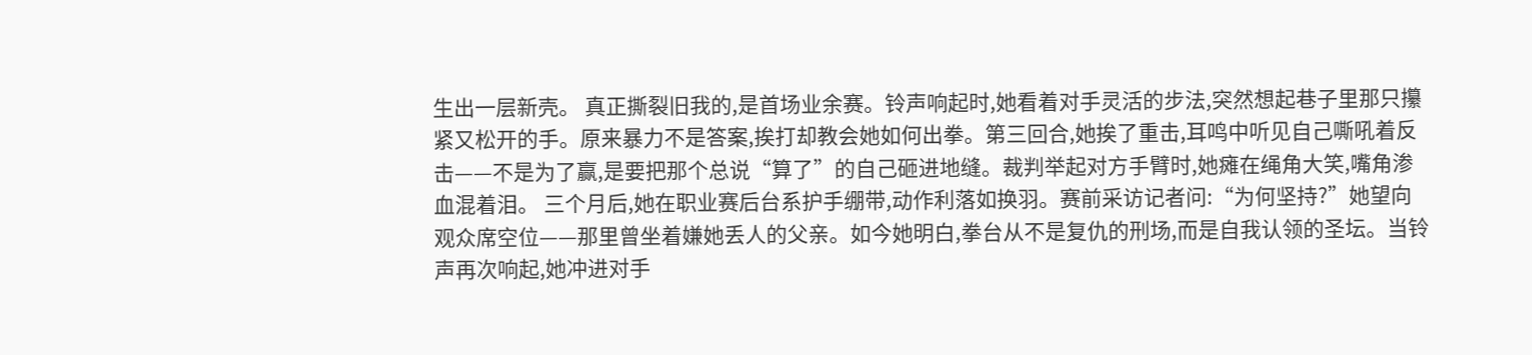生出一层新壳。 真正撕裂旧我的,是首场业余赛。铃声响起时,她看着对手灵活的步法,突然想起巷子里那只攥紧又松开的手。原来暴力不是答案,挨打却教会她如何出拳。第三回合,她挨了重击,耳鸣中听见自己嘶吼着反击——不是为了赢,是要把那个总说“算了”的自己砸进地缝。裁判举起对方手臂时,她瘫在绳角大笑,嘴角渗血混着泪。 三个月后,她在职业赛后台系护手绷带,动作利落如换羽。赛前采访记者问:“为何坚持?”她望向观众席空位——那里曾坐着嫌她丢人的父亲。如今她明白,拳台从不是复仇的刑场,而是自我认领的圣坛。当铃声再次响起,她冲进对手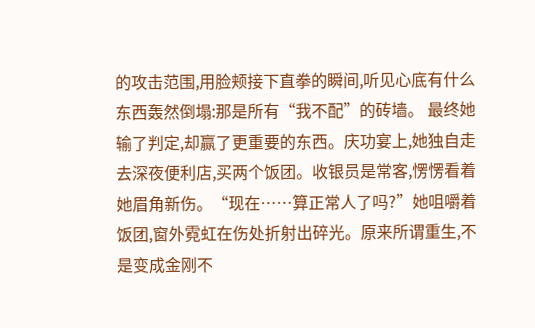的攻击范围,用脸颊接下直拳的瞬间,听见心底有什么东西轰然倒塌:那是所有“我不配”的砖墙。 最终她输了判定,却赢了更重要的东西。庆功宴上,她独自走去深夜便利店,买两个饭团。收银员是常客,愣愣看着她眉角新伤。“现在……算正常人了吗?”她咀嚼着饭团,窗外霓虹在伤处折射出碎光。原来所谓重生,不是变成金刚不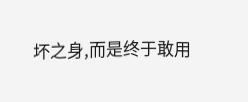坏之身,而是终于敢用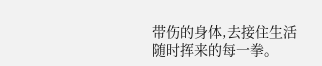带伤的身体,去接住生活随时挥来的每一拳。